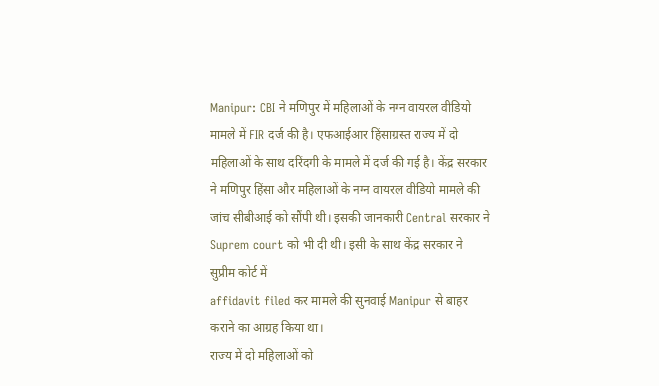Manipur: CBI ने मणिपुर में महिलाओं के नग्न वायरल वीडियो मामले में FIR दर्ज की है। एफआईआर हिंसाग्रस्त राज्य में दो महिलाओं के साथ दरिंदगी के मामले में दर्ज की गई है। केंद्र सरकार ने मणिपुर हिंसा और महिलाओं के नग्न वायरल वीडियो मामले की जांच सीबीआई को सौंपी थी। इसकी जानकारी Central सरकार ने Suprem court को भी दी थी। इसी के साथ केंद्र सरकार ने सुप्रीम कोर्ट में
affidavit filed कर मामले की सुनवाई Manipur से बाहर कराने का आग्रह किया था।
राज्य में दो महिलाओं को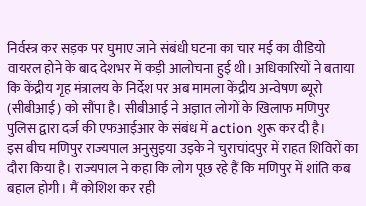निर्वस्त्र कर सड़क पर घुमाए जाने संबंधी घटना का चार मई का वीडियो वायरल होने के बाद देशभर में कड़ी आलोचना हुई थी। अधिकारियों ने बताया कि केंद्रीय गृह मंत्रालय के निर्देश पर अब मामला केंद्रीय अन्वेषण ब्यूरो (सीबीआई) को सौंपा है। सीबीआई ने अज्ञात लोगों के खिलाफ मणिपुर पुलिस द्वारा दर्ज की एफआईआर के संबंध में action शुरू कर दी है।
इस बीच मणिपुर राज्यपाल अनुसुइया उइके ने चुराचांदपुर में राहत शिविरों का दौरा किया है। राज्यपाल ने कहा कि लोग पूछ रहे हैं कि मणिपुर में शांति कब बहाल होगी। मैं कोशिश कर रही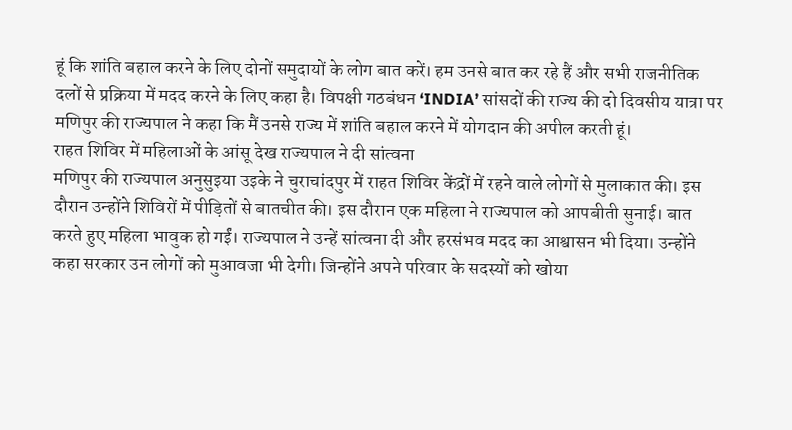हूं कि शांति बहाल करने के लिए दोनों समुदायों के लोग बात करें। हम उनसे बात कर रहे हैं और सभी राजनीतिक दलों से प्रक्रिया में मदद करने के लिए कहा है। विपक्षी गठबंधन ‘INDIA’ सांसदों की राज्य की दो दिवसीय यात्रा पर मणिपुर की राज्यपाल ने कहा कि मैं उनसे राज्य में शांति बहाल करने में योगदान की अपील करती हूं।
राहत शिविर में महिलाओं के आंसू देख राज्यपाल ने दी सांत्वना
मणिपुर की राज्यपाल अनुसुइया उइके ने चुराचांदपुर में राहत शिविर केंद्रों में रहने वाले लोगों से मुलाकात की। इस दौरान उन्होंने शिविरों में पीड़ितों से बातचीत की। इस दौरान एक महिला ने राज्यपाल को आपबीती सुनाई। बात करते हुए महिला भावुक हो गईं। राज्यपाल ने उन्हें सांत्वना दी और हरसंभव मदद का आश्वासन भी दिया। उन्होंने कहा सरकार उन लोगों को मुआवजा भी देगी। जिन्होंने अपने परिवार के सदस्यों को खोया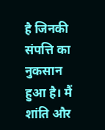है जिनकी संपत्ति का नुकसान हुआ है। मैं शांति और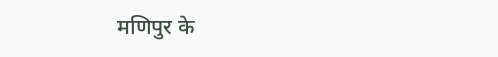मणिपुर के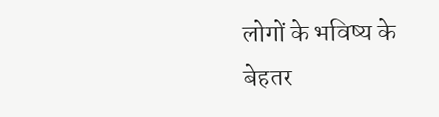लोगों के भविष्य के बेहतर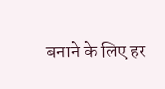बनाने के लिए हर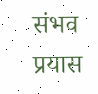संभव प्रयास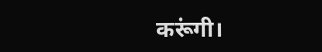करूंगी।